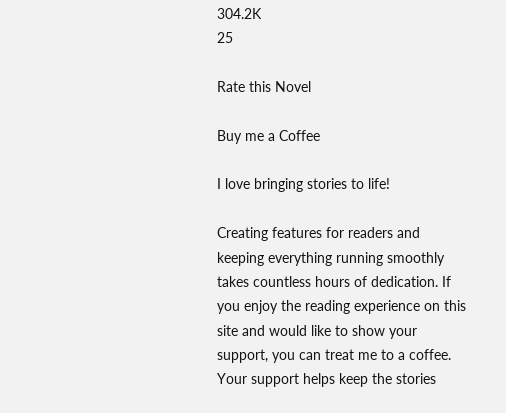304.2K
25

Rate this Novel

Buy me a Coffee

I love bringing stories to life!

Creating features for readers and keeping everything running smoothly takes countless hours of dedication. If you enjoy the reading experience on this site and would like to show your support, you can treat me to a coffee. Your support helps keep the stories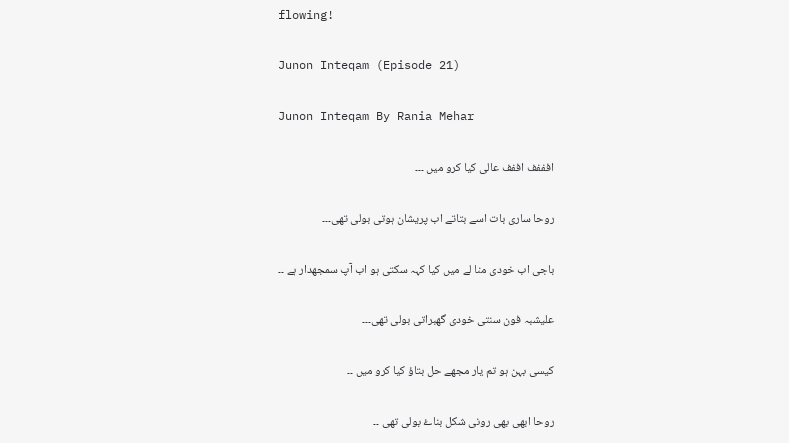flowing!

Junon Inteqam (Episode 21)

Junon Inteqam By Rania Mehar

افففف اففف عالی کیا کرو میں ۔۔۔

روحا ساری بات اسے بتاتے اب پریشان ہوتی بولی تھی۔۔۔

باجی اب خودی منا لے میں کیا کہہ سکتی ہو اب آپ سمجھدار ہے ۔۔

علیشبہ فون سنتی خودی گھبراتی بولی تھی۔۔۔

کیسی بہن ہو تم یار مجھے حل بتاؤ کیا کرو میں ۔۔

روحا ابھی بھی رونی شکل بناۓ بولی تھی ۔۔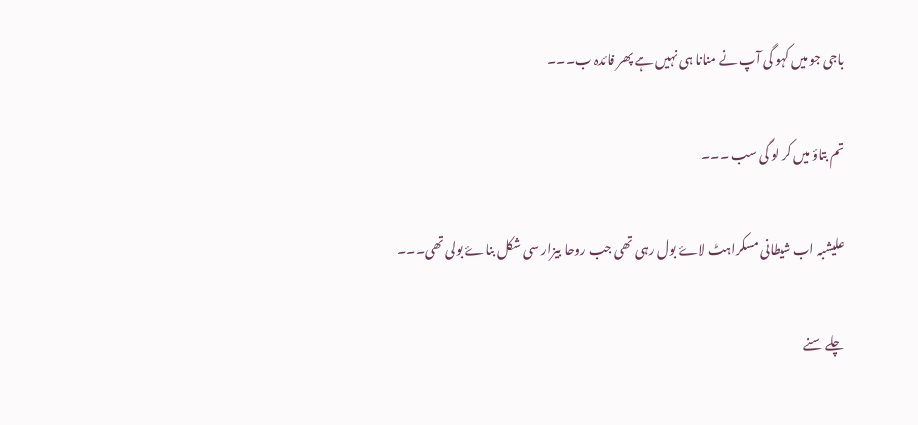باجی جو میں کہو گی آپ نے منانا ہی نہیں ہے پھر فائدہ ب۔۔۔

تم بتاؤ میں کر لو گی سب ۔۔۔

علیشبہ اب شیطانی مسکراہٹ لاۓ بول رہی تھی جب روحا بیزار سی شکل بناۓ بولی تھی۔۔۔

چلے سنے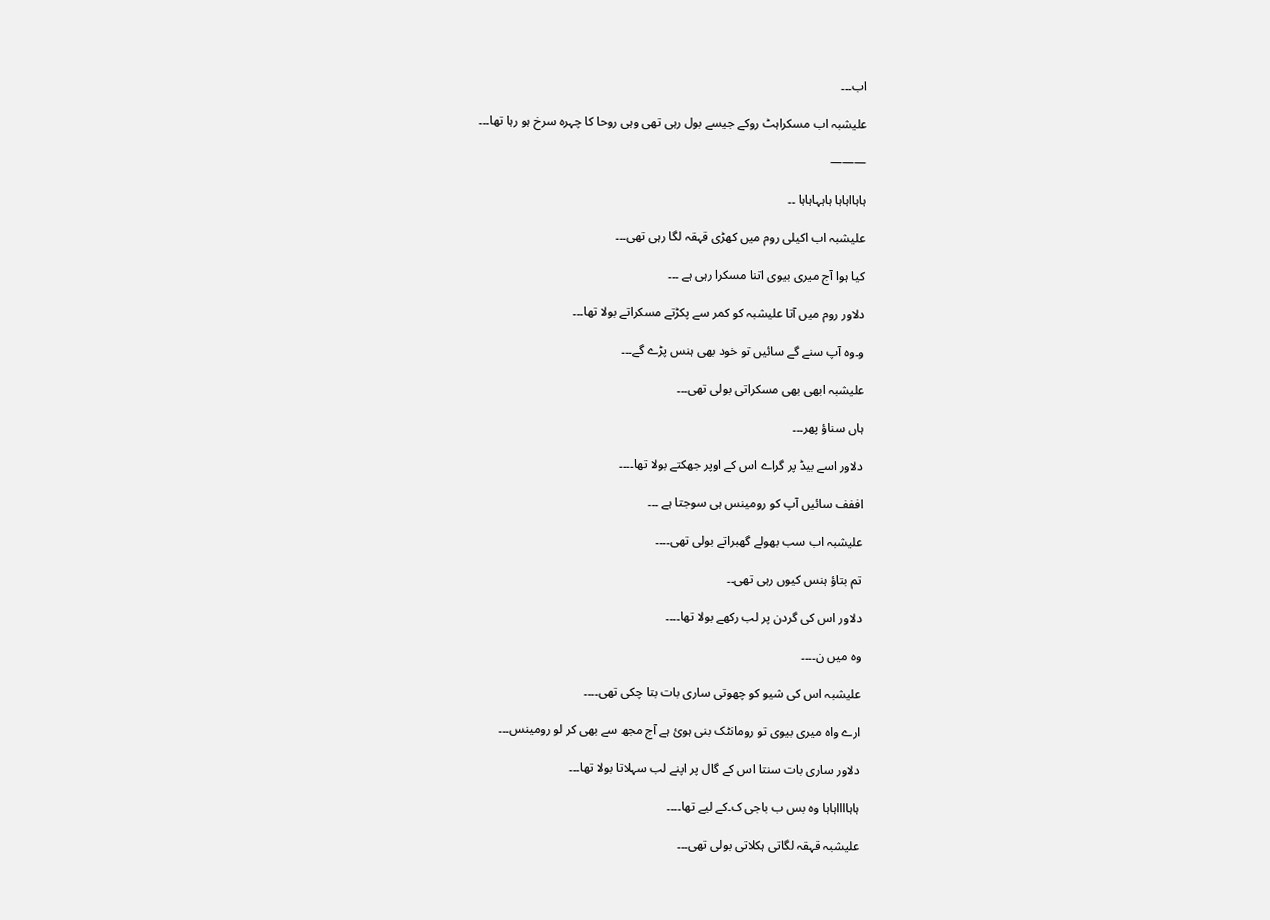اب۔۔۔

علیشبہ اب مسکراہٹ روکے جیسے بول رہی تھی وہی روحا کا چہرہ سرخ ہو رہا تھا۔۔۔

———

ہاہااہاہا ہاہہاہاہا ۔۔

علیشبہ اب اکیلی روم میں کھڑی قہقہ لگا رہی تھی۔۔۔

کیا ہوا آج میری بیوی اتنا مسکرا رہی ہے ۔۔۔

دلاور روم میں آتا علیشبہ کو کمر سے پکڑتے مسکراتے بولا تھا۔۔۔

و۔وہ آپ سنے گے سائیں تو خود بھی ہنس پڑے گے۔۔۔

علیشبہ ابھی بھی مسکراتی بولی تھی۔۔۔

ہاں سناؤ پھر۔۔۔

دلاور اسے بیڈ پر گراے اس کے اوپر جھکتے بولا تھا۔۔۔۔

اففف سائیں آپ کو رومینس ہی سوجتا ہے ۔۔۔

علیشبہ اب سب بھولے گھبراتے بولی تھی۔۔۔۔

تم بتاؤ ہنس کیوں رہی تھی۔۔

دلاور اس کی گردن پر لب رکھے بولا تھا۔۔۔۔

وہ میں ن۔۔۔۔

علیشبہ اس کی شیو کو چھوتی ساری بات بتا چکی تھی۔۔۔۔

ارے واہ میری بیوی تو رومانٹک بنی ہوئ ہے آج مجھ سے بھی کر لو رومینس۔۔۔

دلاور ساری بات سنتا اس کے گال پر اپنے لب سہلاتا بولا تھا۔۔۔

ہاہااااہاہا وہ بس ب باجی ک۔کے لیے تھا۔۔۔۔

علیشبہ قہقہ لگاتی ہکلاتی بولی تھی۔۔۔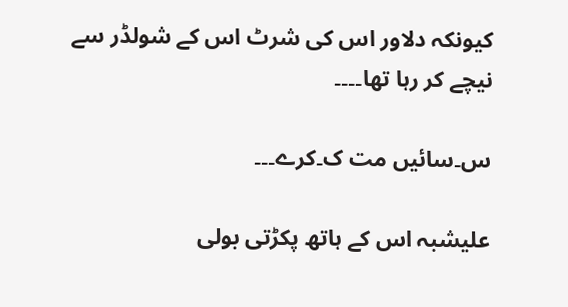کیونکہ دلاور اس کی شرٹ اس کے شولڈر سے نیچے کر رہا تھا۔۔۔۔

س۔سائیں مت ک۔کرے۔۔۔

علیشبہ اس کے ہاتھ پکڑتی بولی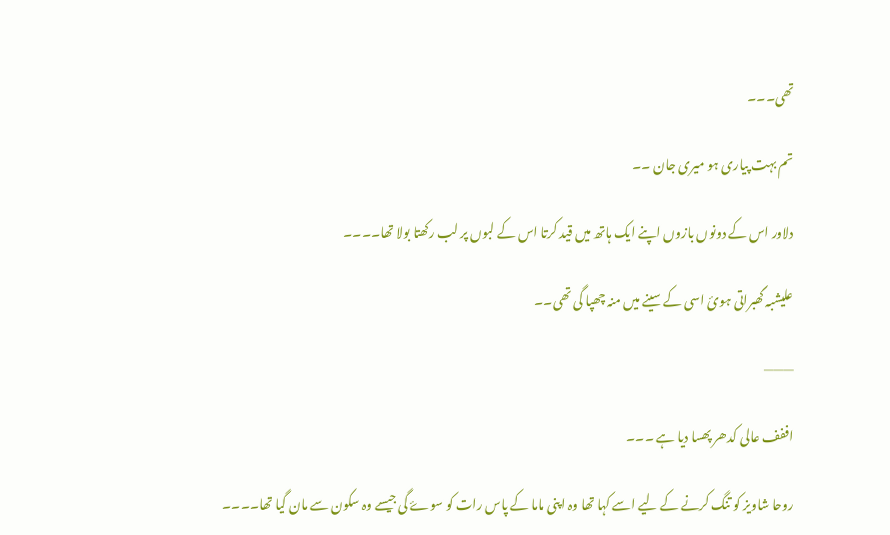تھی۔۔۔

تم بہت پیاری ہو میری جان ۔۔

دلاور اس کے دونوں بازوں اپنے ایک ہاتھ میں قید کرتا اس کے لبوں پر لب رکھتا بولا تھا۔۔۔۔

علیشبہ گھبراتی ہوئ اسی کے سینے میں منہ چھپا گی تھی۔۔

———

اففف عالی کدھر پھسا دیا ہے ۔۔۔

روحا شاویز کو تنگ کرنے کے لیے اسے کہا تھا وہ اپنی ماما کے پاس رات کو سوۓ گی جیسے وہ سکون سے مان گیا تھا۔۔۔۔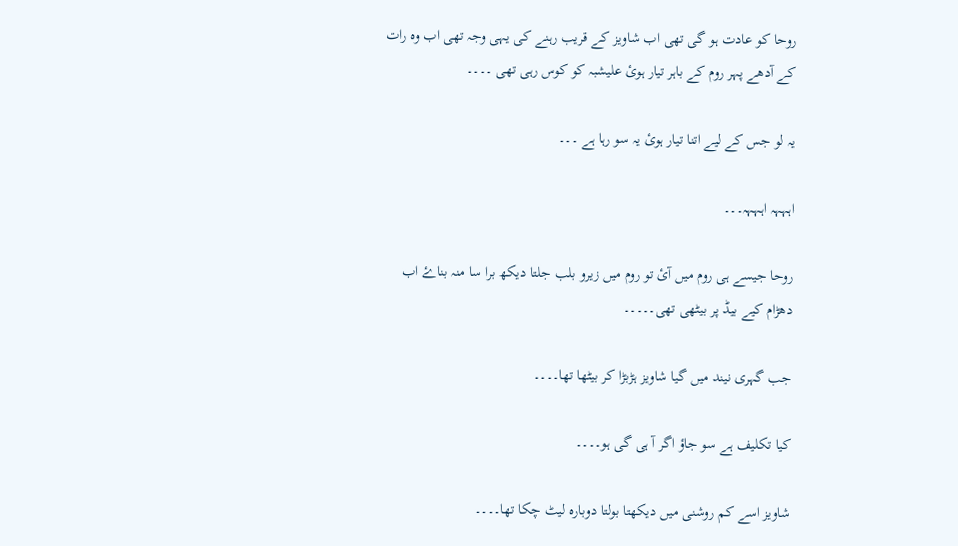روحا کو عادت ہو گی تھی اب شاویز کے قریب رہنے کی یہی وجہ تھی اب وہ رات کے آدھے پہر روم کے باہر تیار ہوئ علیشبہ کو کوس رہی تھی ۔۔۔۔

یہ لو جس کے لیے اتنا تیار ہوئ یہ سو رہا ہے ۔۔۔

اہہہہ اہہہہ۔۔۔

روحا جیسے ہی روم میں آئ تو روم میں زیرو بلب جلتا دیکھ برا سا منہ بناۓ اب دھڑام کیے بیڈ پر بیٹھی تھی۔۔۔۔۔

جب گہری نیند میں گیا شاویز ہڑبڑا کر بیٹھا تھا۔۔۔۔

کیا تکلیف ہے سو جاؤ اگر آ ہی گی ہو۔۔۔۔

شاویز اسے کم روشنی میں دیکھتا بولتا دوبارہ لیٹ چکا تھا۔۔۔۔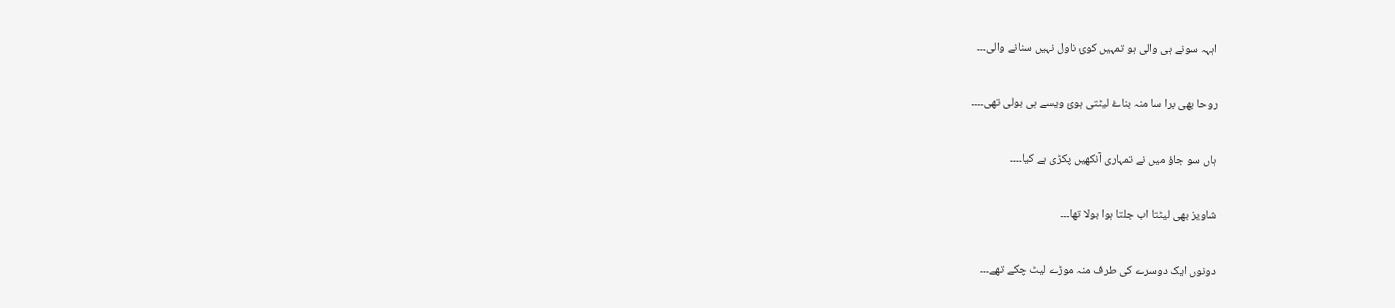اہہہ سونے ہی والی ہو تمہیں کوئ ناول نہیں سنانے والی۔۔۔

روحا بھی برا سا منہ بناۓ لیٹتی ہوئ ویسے ہی بولی تھی۔۔۔۔

ہاں سو جاؤ میں نے تمہاری آنکھیں پکڑی ہے کیا۔۔۔۔

شاویز بھی لیٹتا اب جلتا ہوا بولا تھا۔۔۔

دونوں ایک دوسرے کی طرف منہ موڑے لیٹ چکے تھے۔۔۔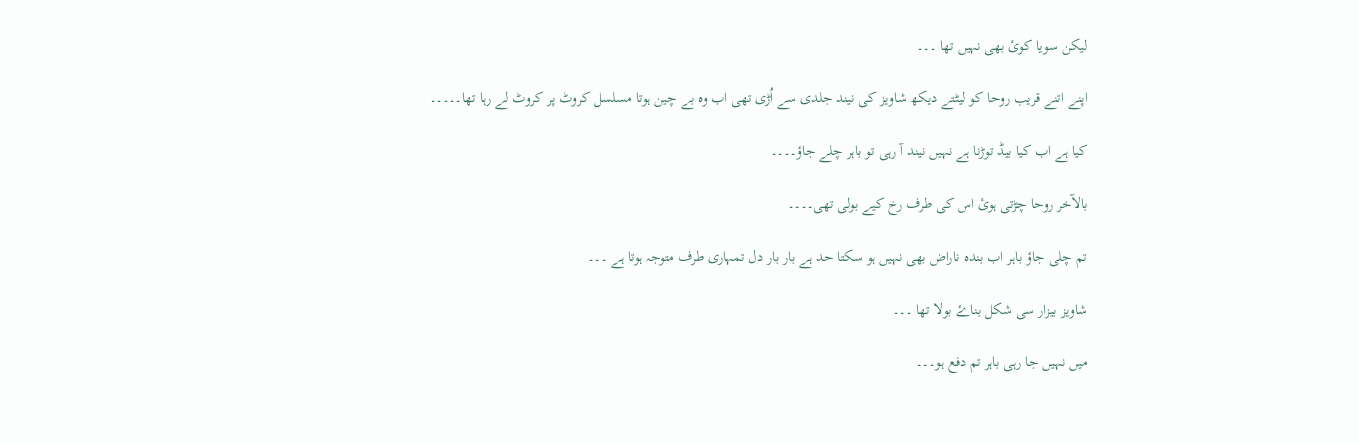لیکن سویا کوئ بھی نہیں تھا ۔۔۔

اپنے اتنے قریب روحا کو لیٹتے دیکھ شاویز کی نیند جلدی سے اُڑی تھی اب وہ بے چین ہوتا مسلسل کروٹ پر کروٹ لے رہا تھا۔۔۔۔۔

کیا ہے اب کیا بیڈ توڑنا ہے نہیں نیند آ رہی تو باہر چلے جاؤ۔۔۔۔

بالآخر روحا چڑتی ہوئ اس کی طرف رخ کیے بولی تھی۔۔۔۔

تم چلی جاؤ باہر اب بندہ ناراض بھی نہیں ہو سکتا حد ہے بار بار دل تمہاری طرف متوجہ ہوتا ہے ۔۔۔

شاویز بیزار سی شکل بناۓ بولا تھا ۔۔۔

میں نہیں جا رہی باہر تم دفع ہو۔۔۔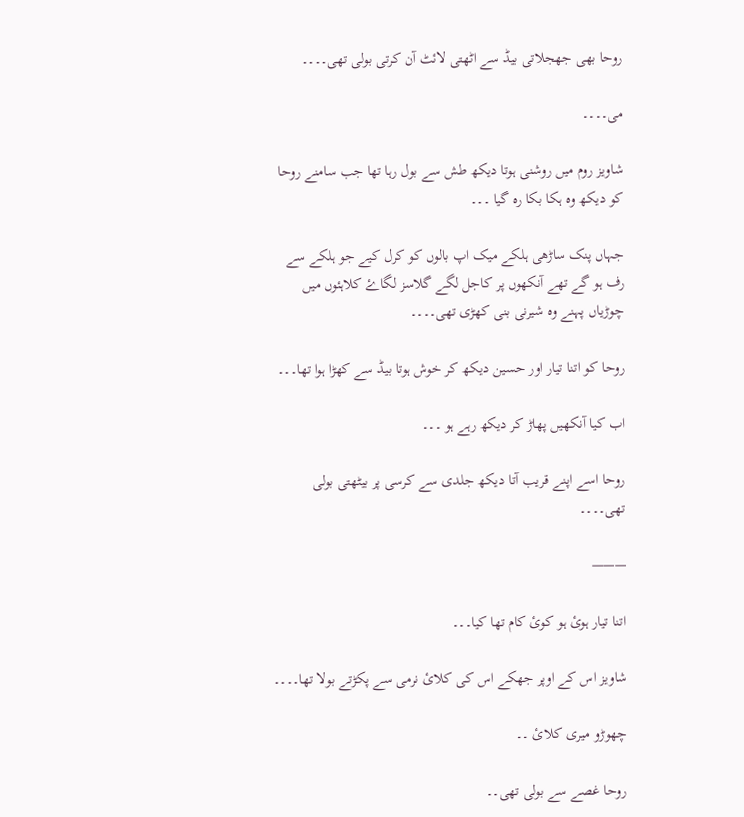روحا بھی جھجلاتی بیڈ سے اٹھتی لائٹ آن کرتی بولی تھی۔۔۔۔

می۔۔۔۔

شاویز روم میں روشنی ہوتا دیکھ طش سے بول رہا تھا جب سامنے روحا کو دیکھ وہ ہکا بکا رہ گیا ۔۔۔

جہاں پنک ساڑھی ہلکے میک اپ بالوں کو کرل کیے جو ہلکے سے رف ہو گے تھے آنکھوں پر کاجل لگے گلاسز لگاۓ کلاہئوں میں چوڑیاں پہنے وہ شیرنی بنی کھڑی تھی۔۔۔۔

روحا کو اتنا تیار اور حسین دیکھ کر خوش ہوتا بیڈ سے کھڑا ہوا تھا۔۔۔

اب کیا آنکھیں پھاڑ کر دیکھ رہے ہو ۔۔۔

روحا اسے اپنے قریب آتا دیکھ جلدی سے کرسی پر بیٹھتی بولی تھی۔۔۔۔

———

اتنا تیار ہوئ ہو کوئ کام تھا کیا۔۔۔

شاویز اس کے اوپر جھکے اس کی کلائ نرمی سے پکڑتے بولا تھا۔۔۔۔

چھوڑو میری کلائ ۔۔

روحا غصے سے بولی تھی۔۔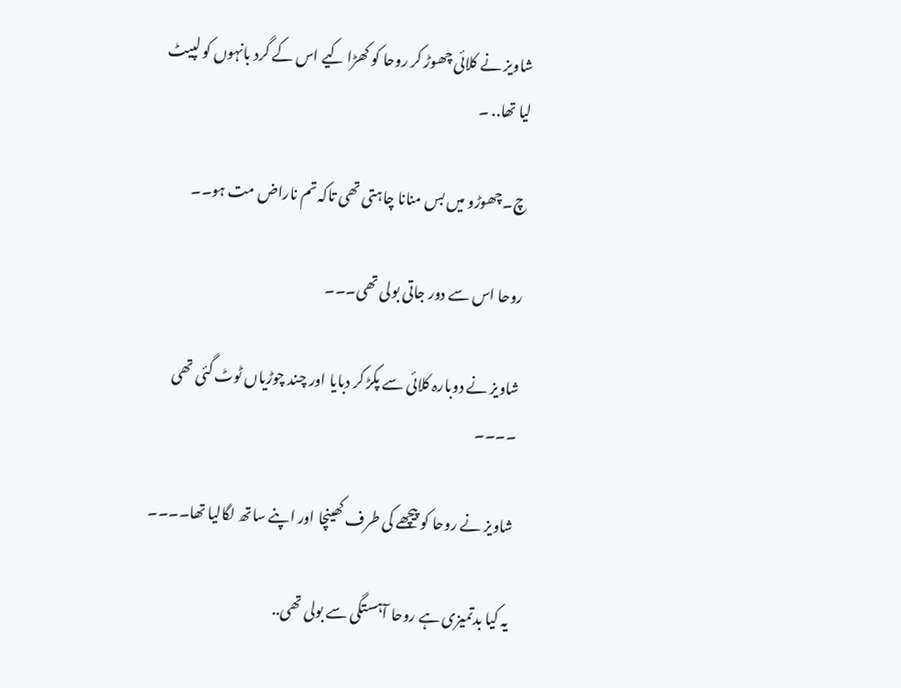شاویز نے کلائی چھوڑ کر روحا کو کھڑا کیے اس کے گرد بانہوں کو لپیٹ لیا تھا.. ۔

چ۔چھوڑو میں بس منانا چاہتی تھی تاکہ تم ناراض مت ہو۔۔

روحا اس سے دور جاتی بولی تھی۔۔۔

شاویز نے دوبارہ کلائی سے پکڑ کر دبایا اور چند چوڑیاں ٹوٹ گئی تھی ۔۔۔۔

شاویز نے روحا کو پیچھے کی طرف کھینچا اور اپنے ساتھ لگالیا تھا۔۔۔۔

یہ کیا بدتمیزی ہے روحا آہستگی سے بولی تھی..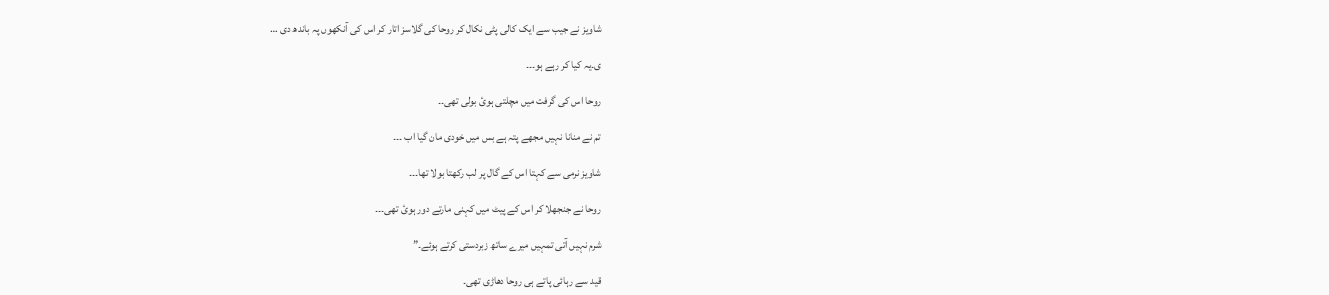شاویز نے جیب سے ایک کالی پٹی نکال کر روحا کی گلاسز اتار کر اس کی آنکھوں پہ باندھ دی …

ی۔یہ کیا کر رہے ہو۔۔۔

روحا اس کی گرفت میں مچلتی ہوئ بولی تھی۔۔

تم نے منانا نہیں مجھے پتہ ہے بس میں خودی مان گیا اب ۔۔۔

شاویز نرمی سے کہتا اس کے گال پر لب رکھتا بولا تھا۔۔۔

روحا نے جنجھلا کر اس کے پیٹ میں کہنی مارتے دور ہوئ تھی۔۔۔

شرم نہیں آتی تمہیں میرے ساتھ زبردستی کرتے ہوئے۔”

قید سے رہائی پاتے ہی روحا دھاڑی تھی۔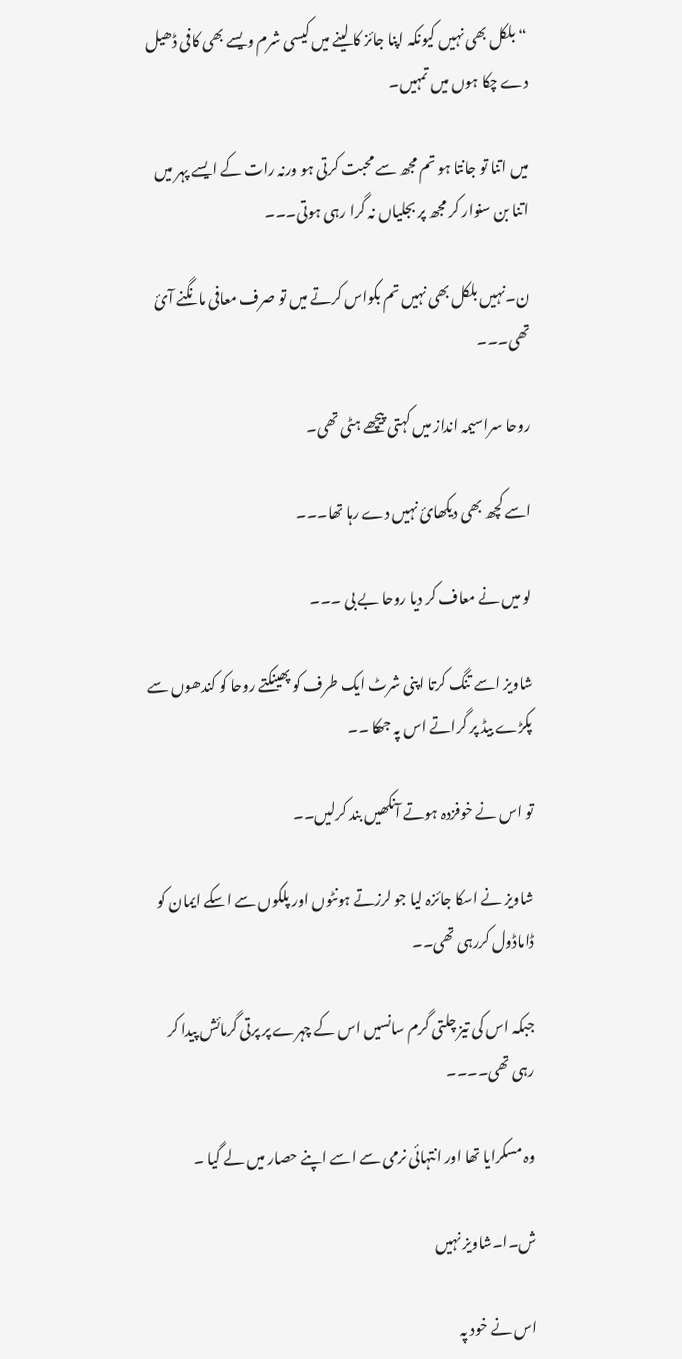“بلکل بھی نہیں کیونکہ اپنا جائز کا لینے میں کیسی شرم ویسے بھی کافی ڈھیل دے چکا ہوں میں تمہیں۔

میں اتنا تو جانتا ہو تم مجھ سے محبت کرتی ہو ورنہ رات کے ایسے پہر میں اتنا بن سنوار کر مجھ پر بجلیاں نہ گرا رہی ہوتی۔۔۔

ن۔نہیں بلکل بھی نہیں تم بکواس کرتے میں تو صرف معافی مانگنے آئ تھی۔۔۔

روحا سراسیمہ انداز میں کہتی پیچھے ہٹی تھی۔

اسے کچھ بھی دیکھائ نہیں دے رہا تھا۔۔۔

لو میں نے معاف کر دیا روحا بے بی ۔۔۔

شاویز اسے تنگ کرتا اپنی شرٹ ایک طرف کو پھینکتے روحا کو کندھوں سے پکڑے بیڈ پر گراتے اس پہ جھکا ۔۔

تو اس نے خوفزدہ ہوتے آنکھیں بند کرلیں۔۔

شاویز نے اسکا جائزہ لیا جو لرزتے ہونٹوں اور پلکوں سے اسکے ایمان کو ڈاماڈول کررہی تھی۔۔

جبکہ اس کی تیز چلتی گرم سانسیں اس کے چہرے پر پرتی گرمائش پیدا کر رہی تھی۔۔۔۔

وہ مسکرایا تھا اور انتہائی نرمی سے اسے اپنے حصار میں لے گیا ۔

ش۔ا۔شاویز نہیں

اس نے خود پہ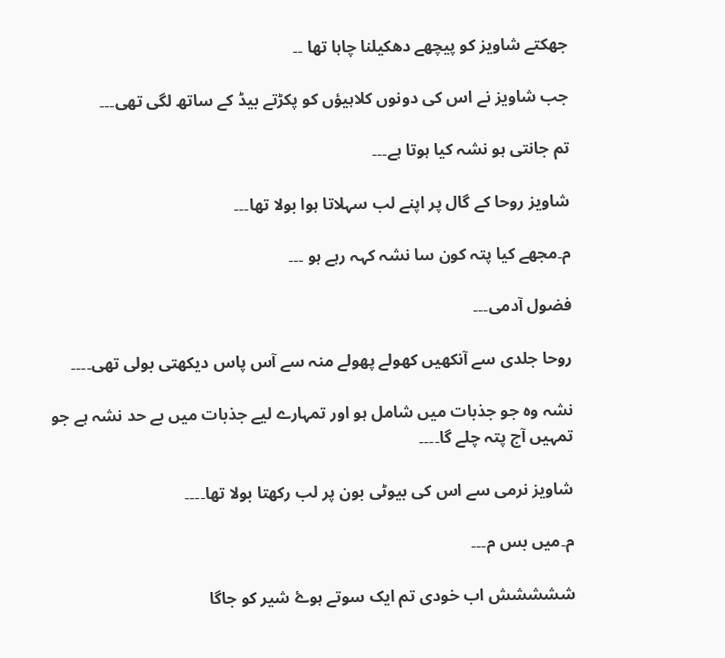جھکتے شاویز کو پیچھے دھکیلنا چاہا تھا ۔۔

جب شاویز نے اس کی دونوں کلاہیؤں کو پکڑتے بیڈ کے ساتھ لگی تھی۔۔۔

تم جانتی ہو نشہ کیا ہوتا ہے۔۔۔

شاویز روحا کے گال پر اپنے لب سہلاتا ہوا بولا تھا۔۔۔

م۔مجھے کیا پتہ کون سا نشہ کہہ رہے ہو ۔۔۔

فضول آدمی۔۔۔

روحا جلدی سے آنکھیں کھولے پھولے منہ سے آس پاس دیکھتی بولی تھی۔۔۔۔

نشہ وہ جو جذبات میں شامل ہو اور تمہارے لیے جذبات میں بے حد نشہ ہے جو تمہیں آج پتہ چلے گا۔۔۔۔

شاویز نرمی سے اس کی بیوٹی بون پر لب رکھتا بولا تھا۔۔۔۔

م۔میں بس م۔۔۔

ششششش اب خودی تم ایک سوتے ہوۓ شیر کو جاگا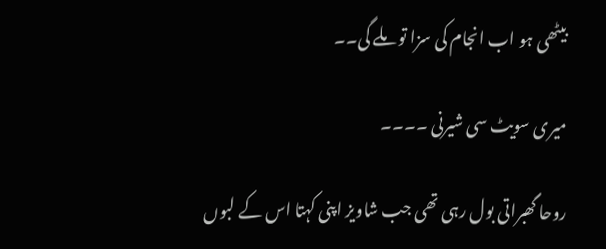بیٹھی ہو اب انجام کی سزا تو ملے گی۔۔

میری سویٹ سی شیرنی ۔۔۔۔

روحا گھبراتی بول رہی تھی جب شاویز اپنی کہتا اس کے لبوں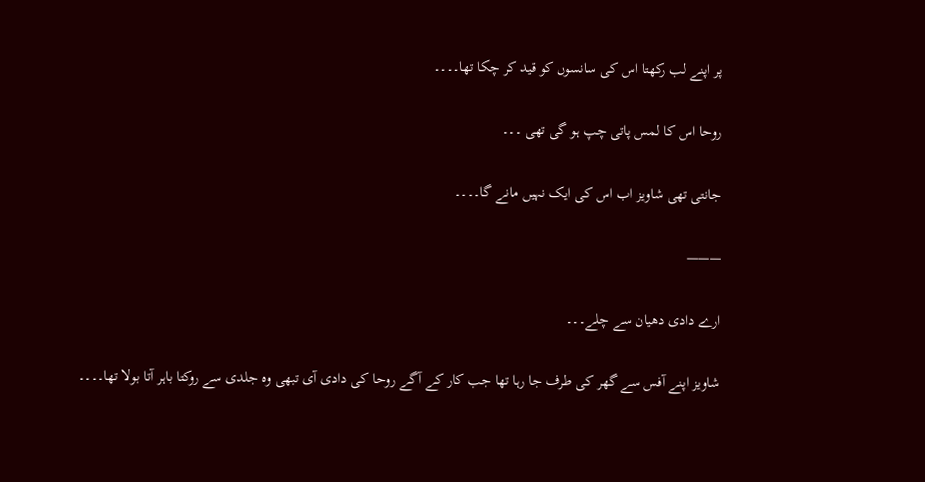پر اپنے لب رکھتا اس کی سانسوں کو قید کر چکا تھا۔۔۔۔

روحا اس کا لمس پاتی چپ ہو گی تھی ۔۔۔

جانتی تھی شاویز اب اس کی ایک نہیں مانے گا۔۔۔۔

———

ارے دادی دھیان سے چلے۔۔۔

شاویز اپنے آفس سے گھر کی طرف جا رہا تھا جب کار کے آگے روحا کی دادی آی تبھی وہ جلدی سے روکتا باہر آتا بولا تھا۔۔۔۔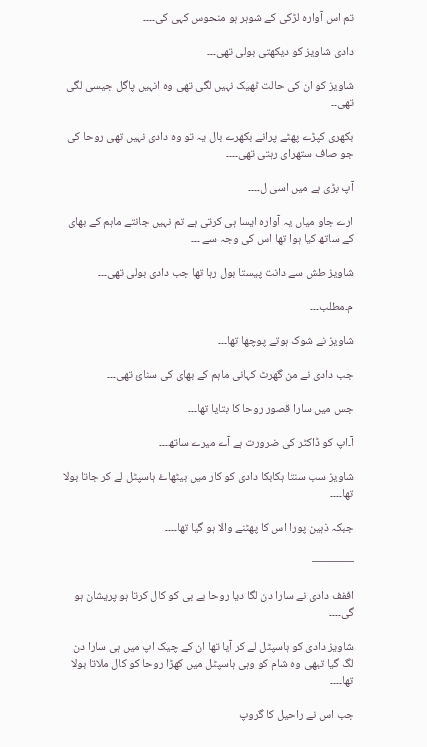تم اس آوارہ لڑکی کے شوہر ہو منحوس کہی کی۔۔۔۔

دادی شاویز کو دیکھتی بولی تھی۔۔۔

شاویز کو ان کی حالت ٹھیک نہیں لگی تھی وہ انہیں پاگل جیسی لگی تھی۔۔

بکھری کپڑے پھٹے پرانے بکھرے بال یہ تو وہ دادی نہیں تھی روحا کی جو صاف ستھرای رہتی تھی۔۔۔۔

آپ بڑی ہے میں اسی ل۔۔۔۔

ارے جاو میاں یہ آوارہ ایسا ہی کرتی ہے تم نہیں جانتے ماہم کے بھای کے ساتھ کیا ہوا تھا اس کی وجہ سے ۔۔۔

شاویز طش سے دانت پیستا بول رہا تھا جب دادی بولی تھی۔۔۔

م۔مطلب۔۔۔

شاویز نے شوک ہوتے پوچھا تھا۔۔۔

جب دادی نے من گھرٹ کہانی ماہم کے بھای کی سنائ تھی۔۔۔

جس میں سارا قصور روحا کا بتایا تھا۔۔۔

آ۔اپ کو ڈاکٹر کی ضرورت ہے آے میرے ساتھ۔۔۔

شاویز سب سنتا ہکابکا دادی کو کار میں بیٹھاۓ ہاسپٹل لے کر جاتا بولا تھا۔۔۔۔

جبکہ ذہین پورا اس کا پھٹنے والا ہو گیا تھا۔۔۔۔

———–

اففف دادی نے سارا دن لگا دیا روحا بے بی کو کال کرتا ہو پریشان ہو گی۔۔۔۔

شاویز دادی کو ہاسپٹل لے کر آیا تھا ان کے چیک اپ میں ہی سارا دن لگ گیا تبھی وہ شام کو وہی ہاسپٹل میں کھڑا روحا کو کال ملاتا بولا تھا۔۔۔۔

جب اس نے راحیل کا گروپ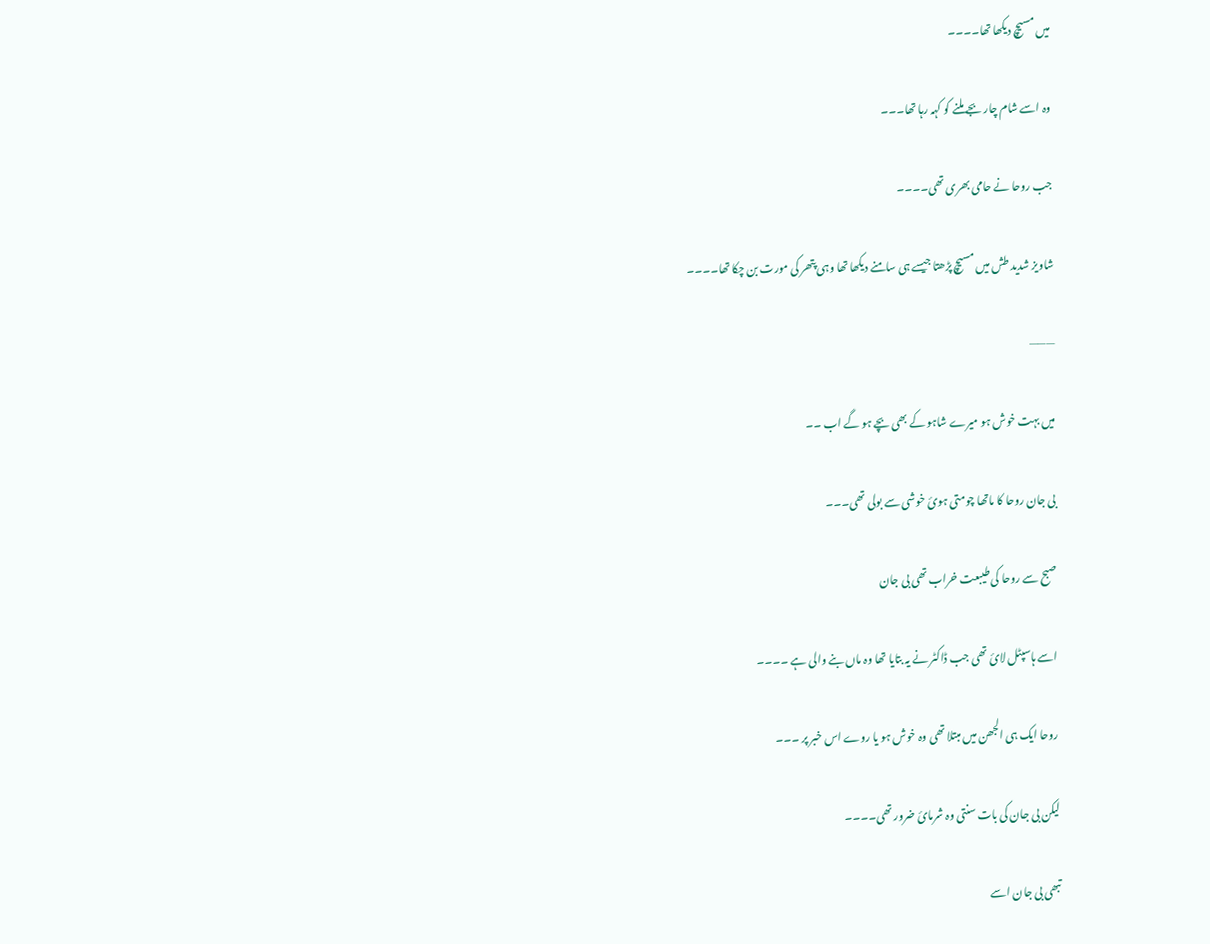میں مسیچ دیکھا تھا۔۔۔۔

وہ اسے شام چار بجے ملنے کو کہہ رہا تھا۔۔۔

جب روحا نے حامی بھری تھی۔۔۔۔

شاویز شدید طش میں مسیچ پڑھتا جیسے ہی سامنے دیکھا تھا وہی پتھر کی مورت بن چکا تھا۔۔۔۔

———

میں بہت خوش ہو میرے شاہو کے بھی بچے ہو گے اب ۔۔

بی جان روحا کا ماتھا چومتی ہوئ خوشی سے بولی تھی۔۔۔

صبح سے روحا کی طیبعت خراب تھی بی جان

اسے ہاسپٹل لائ تھی جب ڈاکٹر نے یہ بتایا تھا وہ ماں بنے والی ہے ۔۔۔۔

روحا ایک ہی الجھن میں مبتلا تھی وہ خوش ہو یا روے اس خبر پر ۔۔۔

لیکن بی جان کی بات سنتی وہ شرمائ ضرور تھی۔۔۔۔

تبھی بی جان اسے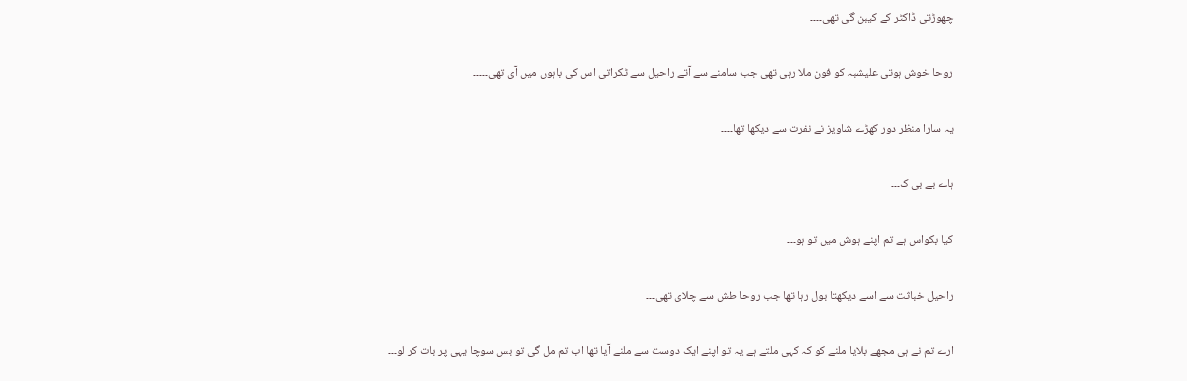چھوڑتی ڈاکٹر کے کیبن گی تھی۔۔۔۔

روحا خوش ہوتی علیشبہ کو فون ملا رہی تھی جب سامنے سے آتے راحیل سے ٹکراتی اس کی باہوں میں آی تھی۔۔۔۔۔

یہ سارا منظر دور کھڑے شاویز نے نفرت سے دیکھا تھا۔۔۔۔

ہاے بے بی ک۔۔۔

کیا بکواس ہے تم اپنے ہوش میں تو ہو۔۔۔

راحیل خباثت سے اسے دیکھتا بول رہا تھا جب روحا طش سے چلای تھی۔۔۔

ارے تم نے ہی مجھے بلایا ملنے کو کہ کہی ملتے ہے یہ تو اپنے ایک دوست سے ملنے آیا تھا اب تم مل گی تو بس سوچا یہی پر بات کر لو۔۔۔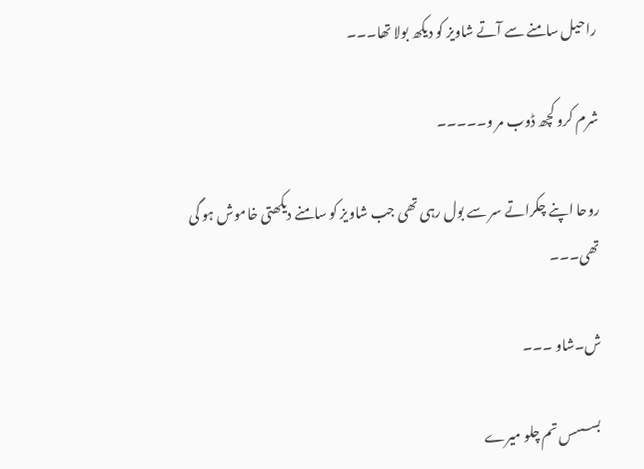راحیل سامنے سے آتے شاویز کو دیکھ بولا تھا۔۔۔

شرم کرو کچھ ڈوب مر و۔۔۔۔۔

روحا اپنے چکراتے سر سے بول رہی تھی جب شاویز کو سامنے دیکھتی خاموش ہو گی تھی۔۔۔

ش۔شاو ۔۔۔

بسسسس تم چلو میرے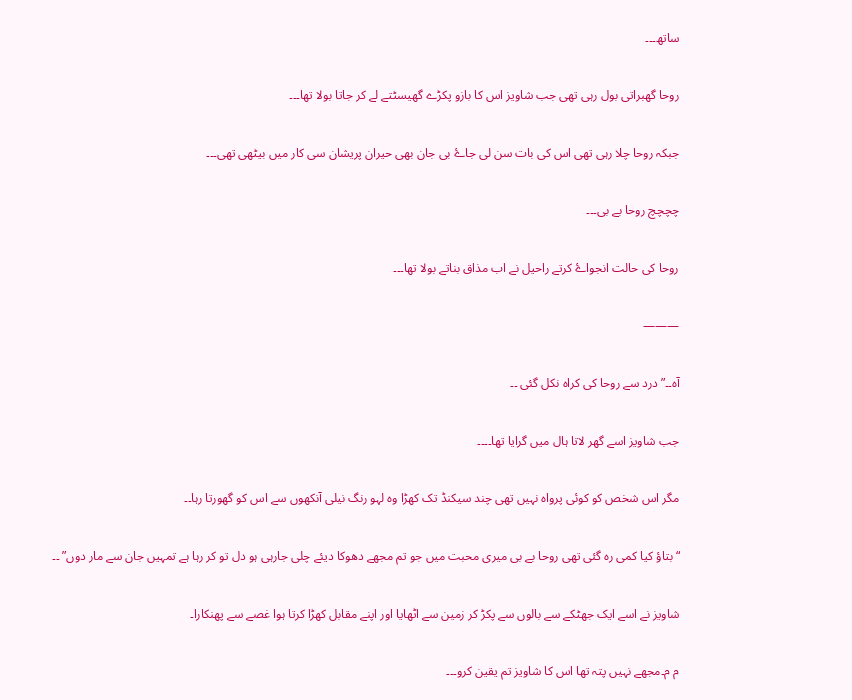ساتھ۔۔۔

روحا گھبراتی بول رہی تھی جب شاویز اس کا بازو پکڑے گھیسٹتے لے کر جاتا بولا تھا۔۔۔

جبکہ روحا چلا رہی تھی اس کی بات سن لی جاۓ بی جان بھی حیران پریشان سی کار میں بیٹھی تھی۔۔۔

چچچچ روحا بے بی۔۔۔

روحا کی حالت انجواۓ کرتے راحیل نے اب مذاق بناتے بولا تھا۔۔۔

———

آہ۔۔” درد سے روحا کی کراہ نکل گئی ۔۔

جب شاویز اسے گھر لاتا ہال میں گرایا تھا۔۔۔۔

مگر اس شخص کو کوئی پرواہ نہیں تھی چند سیکنڈ تک کھڑا وہ لہو رنگ نیلی آنکھوں سے اس کو گھورتا رہا۔۔

“بتاؤ کیا کمی رہ گئی تھی روحا بے بی میری محبت میں جو تم مجھے دھوکا دیئے چلی جارہی ہو دل تو کر رہا ہے تمہیں جان سے مار دوں” ۔۔

شاویز نے اسے ایک جھٹکے سے بالوں سے پکڑ کر زمین سے اٹھایا اور اپنے مقابل کھڑا کرتا ہوا غصے سے پھنکارا۔

م م۔مجھے نہیں پتہ تھا اس کا شاویز تم یقین کرو۔۔۔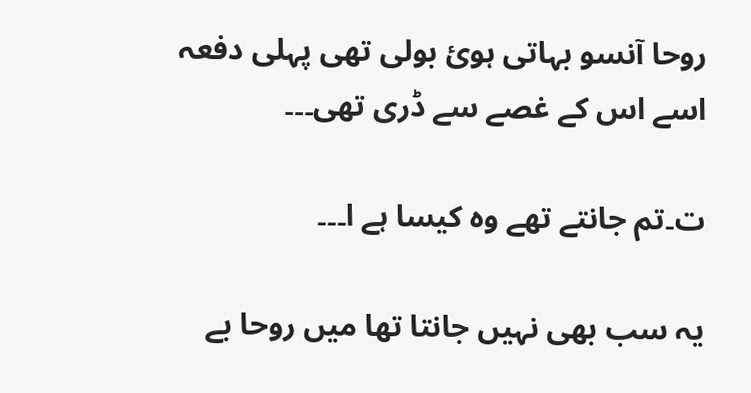روحا آنسو بہاتی ہوئ بولی تھی پہلی دفعہ اسے اس کے غصے سے ڈری تھی۔۔۔

ت۔تم جانتے تھے وہ کیسا ہے ا۔۔۔

یہ سب بھی نہیں جانتا تھا میں روحا بے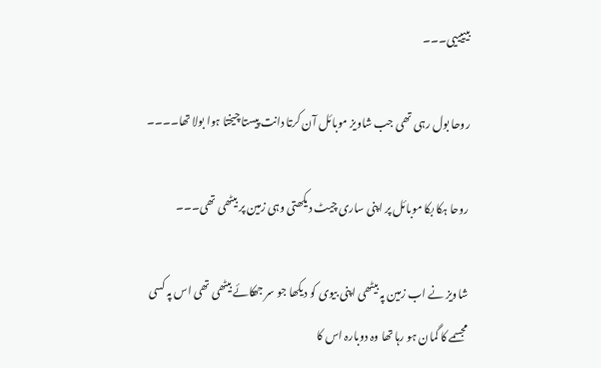بیییییی۔۔۔

روحا بول رہی تھی جب شاویز موبائل آن کرتا دانت پیستا چیختا ہوا بولا تھا۔۔۔۔

روحا ہکا بکا موبائل پر اپنی ساری چیٹ دیکھتی وہی زمین پر بیٹھی تھی۔۔۔

شاویز نے اب زمین پہ بیٹھی اپنی بیوی کو دیکھا جو سر جھکائے بیٹھی تھی اس پہ کسی مجسمے کا گمان ہو رہا تھا وہ دوبارہ اس کا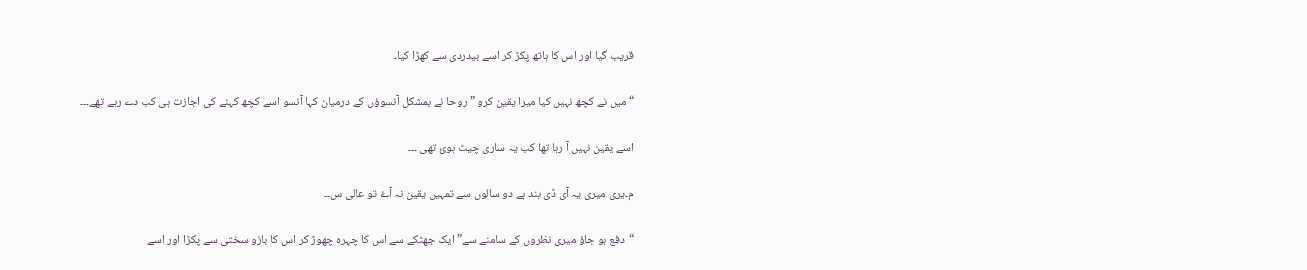قریب گیا اور اس کا ہاتھ پکڑ کر اسے بیدردی سے کھڑا کیا۔

“میں نے کچھ نہیں کیا میرا یقین کرو ” روحا نے بمشکل آنسوؤں کے درمیان کہا آنسو اسے کچھ کہنے کی اجازت ہی کب دے رہے تھے۔۔۔

اسے یقین نہیں آ رہا تھا کب یہ ساری چیٹ ہوئ تھی ۔۔۔

م۔یری میری یہ آی ڈی بند ہے دو سالوں سے تمہیں یقین نہ آۓ تو عالی س۔۔

“دفع ہو جاؤ میری نظروں کے سامنے سے” ایک جھٹکے سے اس کا چہرہ چھوڑ کر اس کا بازو سختی سے پکڑا اور اسے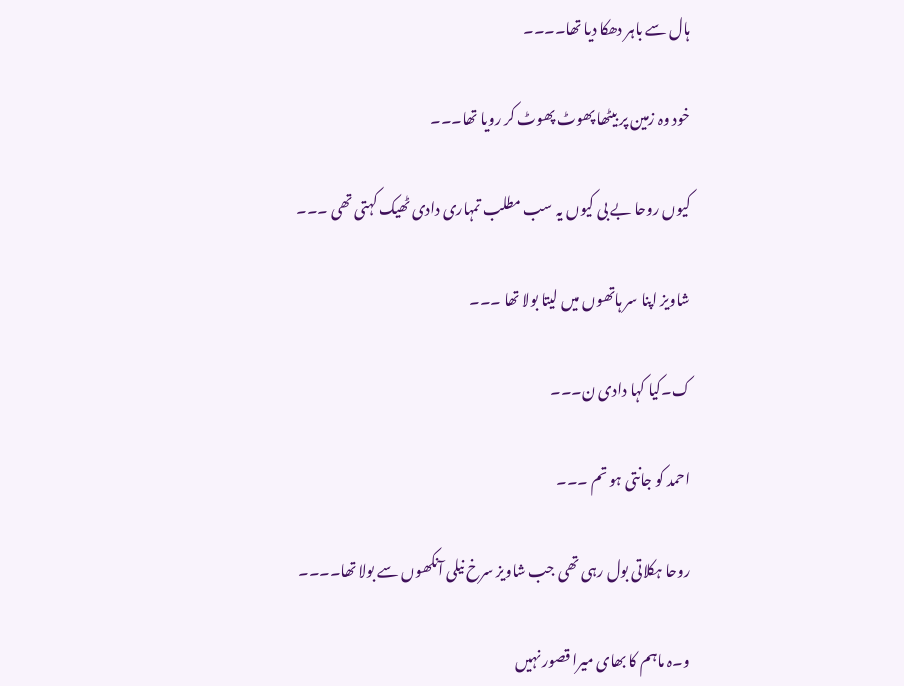ہال سے باہر دھکا دیا تھا۔۔۔۔

خود وہ زمین پر بیٹھا پھوٹ پھوٹ کر رویا تھا۔۔۔

کیوں روحا بے بی کیوں یہ سب مطلب تمہاری دادی ٹھیک کہتی تھی ۔۔۔

شاویز اپنا سر ہاتھوں میں لیتا بولا تھا ۔۔۔

ک۔کیا کہا دادی ن۔۔۔

احمد کو جانتی ہو تم ۔۔۔

روحا ہکلاتی بول رہی تھی جب شاویز سرخ نیلی آنکھوں سے بولا تھا۔۔۔۔

و۔ہ ماہم کا بھای میرا قصور نہیں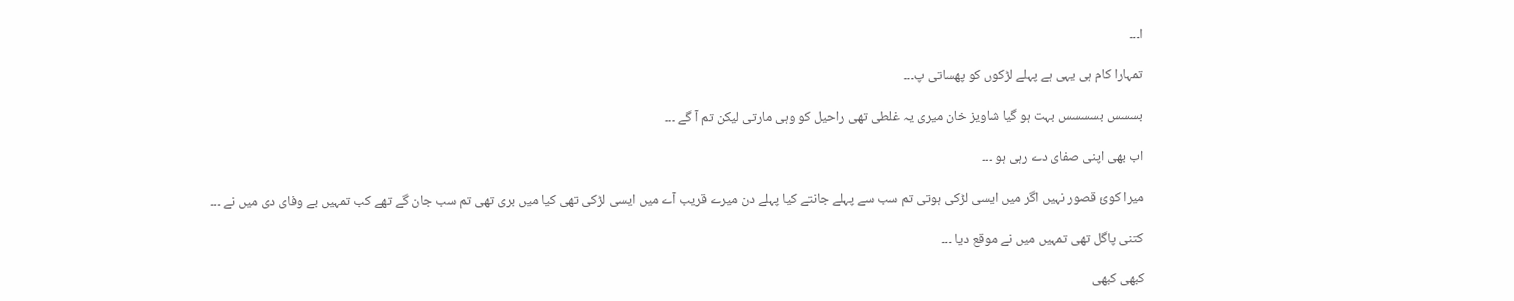ا۔۔۔

تمہارا کام ہی یہی ہے پہلے لڑکوں کو پھساتی پ۔۔۔

بسسس بسسسس بہت ہو گیا شاویز خان میری یہ غلطی تھی راحیل کو وہی مارتی لیکن تم آ گے ۔۔۔

اب بھی اپنی صفای دے رہی ہو ۔۔۔

میرا کوئ قصور نہیں اگر میں ایسی لڑکی ہوتی تم سب سے پہلے جانتے کیا پہلے دن میرے قریب آے میں ایسی لڑکی تھی کیا میں بری تھی تم سب جان گے تھے کب تمہیں بے وفای دی میں نے ۔۔۔

کتنی پاگل تھی تمہیں میں نے موقع دیا ۔۔۔

کبھی کبھی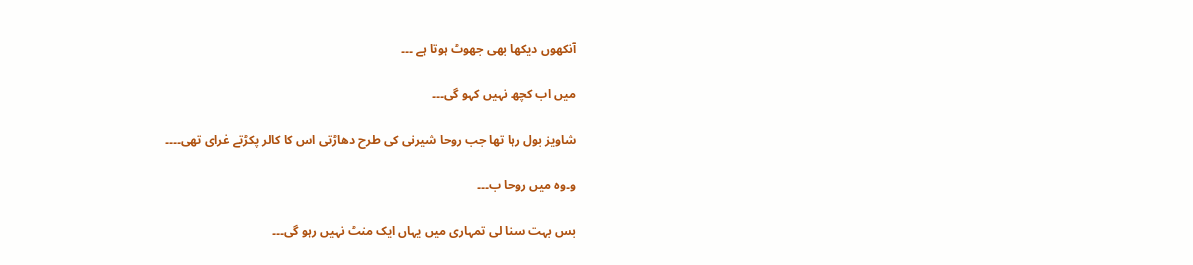آنکھوں دیکھا بھی جھوٹ ہوتا ہے ۔۔۔

میں اب کچھ نہیں کہو گی۔۔۔

شاویز بول رہا تھا جب روحا شیرنی کی طرح دھاڑتی اس کا کالر پکڑتے غرای تھی۔۔۔۔

و۔وہ میں روحا ب۔۔۔

بس بہت سنا لی تمہاری میں یہاں ایک منٹ نہیں رہو گی۔۔۔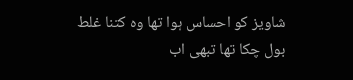شاویز کو احساس ہوا تھا وہ کتنا غلط بول چکا تھا تبھی اب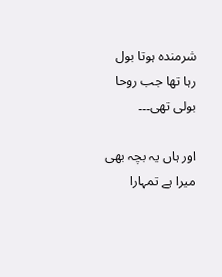شرمندہ ہوتا بول رہا تھا جب روحا بولی تھی۔۔۔

اور ہاں یہ بچہ بھی میرا ہے تمہارا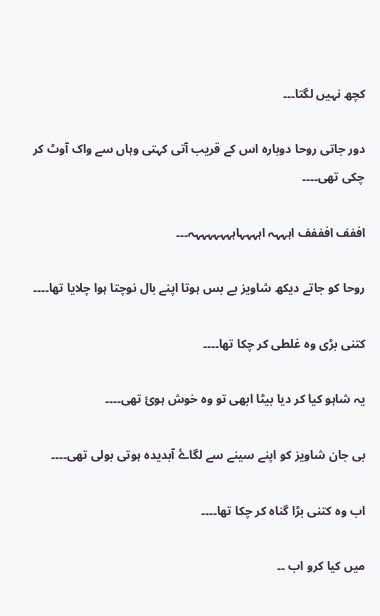کچھ نہیں لگتا۔۔۔

دور جاتی روحا دوبارہ اس کے قریب آتی کہتی وہاں سے واک آوٹ کر چکی تھی۔۔۔۔

اففف افففف اہہہہ اہہہہاہہہہہہہہ۔۔۔

روحا کو جاتے دیکھ شاویز بے بس ہوتا اپنے بال نوچتا ہوا چلایا تھا۔۔۔۔

کتنی بڑی وہ غلطی کر چکا تھا۔۔۔۔

یہ شاہو کیا کر دیا بیٹا ابھی تو وہ خوش ہوئ تھی۔۔۔۔

بی جان شاویز کو اپنے سینے سے لگاۓ آبدیدہ ہوتی بولی تھی۔۔۔۔

اب وہ کتنی بڑا گناہ کر چکا تھا۔۔۔۔

میں کیا کرو اب ۔۔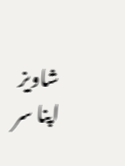شاویز اپنا سر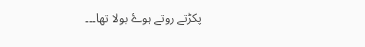پکڑتے روتے ہوۓ بولا تھا۔۔۔